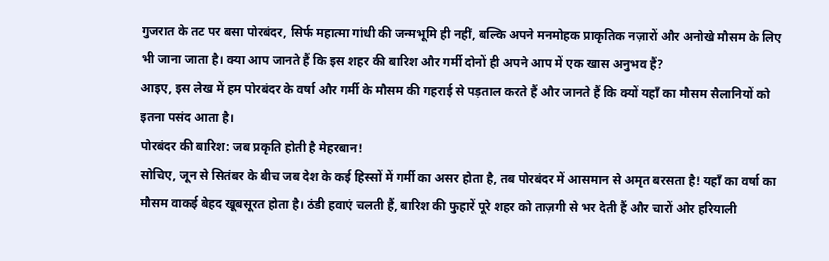गुजरात के तट पर बसा पोरबंदर, सिर्फ महात्मा गांधी की जन्मभूमि ही नहीं, बल्कि अपने मनमोहक प्राकृतिक नज़ारों और अनोखे मौसम के लिए भी जाना जाता है। क्या आप जानते हैं कि इस शहर की बारिश और गर्मी दोनों ही अपने आप में एक खास अनुभव हैं?
आइए, इस लेख में हम पोरबंदर के वर्षा और गर्मी के मौसम की गहराई से पड़ताल करते हैं और जानते हैं कि क्यों यहाँ का मौसम सैलानियों को इतना पसंद आता है।
पोरबंदर की बारिश: जब प्रकृति होती है मेहरबान!
सोचिए, जून से सितंबर के बीच जब देश के कई हिस्सों में गर्मी का असर होता है, तब पोरबंदर में आसमान से अमृत बरसता है! यहाँ का वर्षा का मौसम वाकई बेहद खूबसूरत होता है। ठंडी हवाएं चलती हैं, बारिश की फुहारें पूरे शहर को ताज़गी से भर देती हैं और चारों ओर हरियाली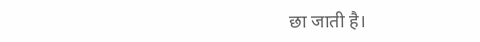छा जाती है।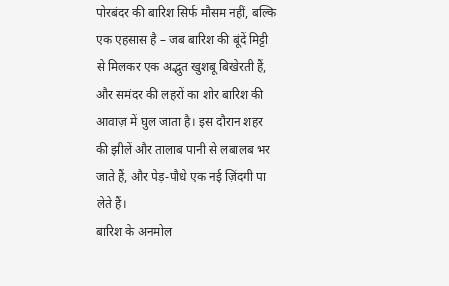पोरबंदर की बारिश सिर्फ मौसम नहीं, बल्कि एक एहसास है – जब बारिश की बूंदें मिट्टी से मिलकर एक अद्भुत खुशबू बिखेरती हैं, और समंदर की लहरों का शोर बारिश की आवाज़ में घुल जाता है। इस दौरान शहर की झीलें और तालाब पानी से लबालब भर जाते हैं, और पेड़-पौधे एक नई ज़िंदगी पा लेते हैं।
बारिश के अनमोल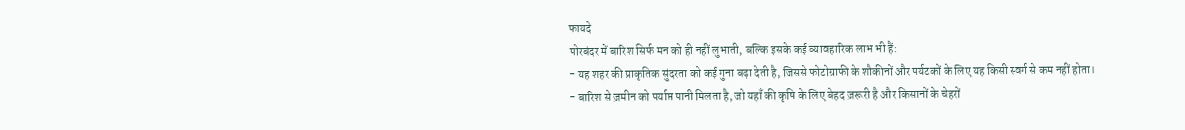फायदे
पोरबंदर में बारिश सिर्फ मन को ही नहीं लुभाती, बल्कि इसके कई व्यावहारिक लाभ भी हैं:
- यह शहर की प्राकृतिक सुंदरता को कई गुना बढ़ा देती है, जिससे फोटोग्राफी के शौकीनों और पर्यटकों के लिए यह किसी स्वर्ग से कम नहीं होता।
- बारिश से ज़मीन को पर्याप्त पानी मिलता है, जो यहाँ की कृषि के लिए बेहद ज़रूरी है और किसानों के चेहरों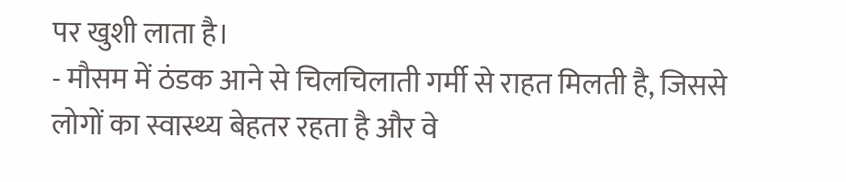पर खुशी लाता है।
- मौसम में ठंडक आने से चिलचिलाती गर्मी से राहत मिलती है, जिससे लोगों का स्वास्थ्य बेहतर रहता है और वे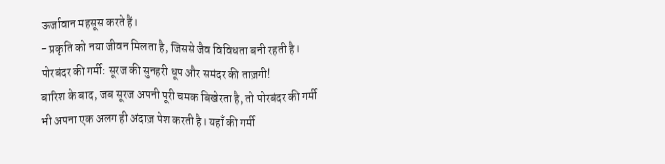ऊर्जावान महसूस करते हैं।
- प्रकृति को नया जीवन मिलता है, जिससे जैव विविधता बनी रहती है।
पोरबंदर की गर्मी: सूरज की सुनहरी धूप और समंदर की ताज़गी!
बारिश के बाद, जब सूरज अपनी पूरी चमक बिखेरता है, तो पोरबंदर की गर्मी भी अपना एक अलग ही अंदाज़ पेश करती है। यहाँ की गर्मी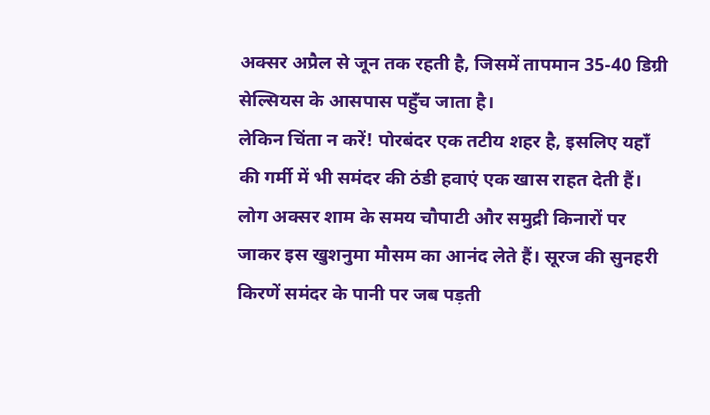अक्सर अप्रैल से जून तक रहती है, जिसमें तापमान 35-40 डिग्री सेल्सियस के आसपास पहुँच जाता है।
लेकिन चिंता न करें! पोरबंदर एक तटीय शहर है, इसलिए यहाँ की गर्मी में भी समंदर की ठंडी हवाएं एक खास राहत देती हैं। लोग अक्सर शाम के समय चौपाटी और समुद्री किनारों पर जाकर इस खुशनुमा मौसम का आनंद लेते हैं। सूरज की सुनहरी किरणें समंदर के पानी पर जब पड़ती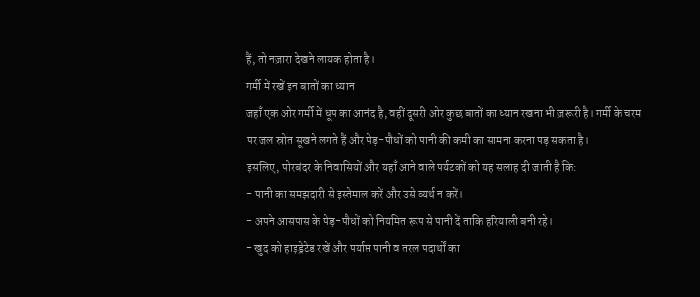हैं, तो नज़ारा देखने लायक होता है।
गर्मी में रखें इन बातों का ध्यान
जहाँ एक ओर गर्मी में धूप का आनंद है, वहीं दूसरी ओर कुछ बातों का ध्यान रखना भी ज़रूरी है। गर्मी के चरम पर जल स्रोत सूखने लगते हैं और पेड़-पौधों को पानी की कमी का सामना करना पड़ सकता है।
इसलिए, पोरबंदर के निवासियों और यहाँ आने वाले पर्यटकों को यह सलाह दी जाती है कि:
- पानी का समझदारी से इस्तेमाल करें और उसे व्यर्थ न करें।
- अपने आसपास के पेड़-पौधों को नियमित रूप से पानी दें ताकि हरियाली बनी रहे।
- खुद को हाइड्रेटेड रखें और पर्याप्त पानी व तरल पदार्थों का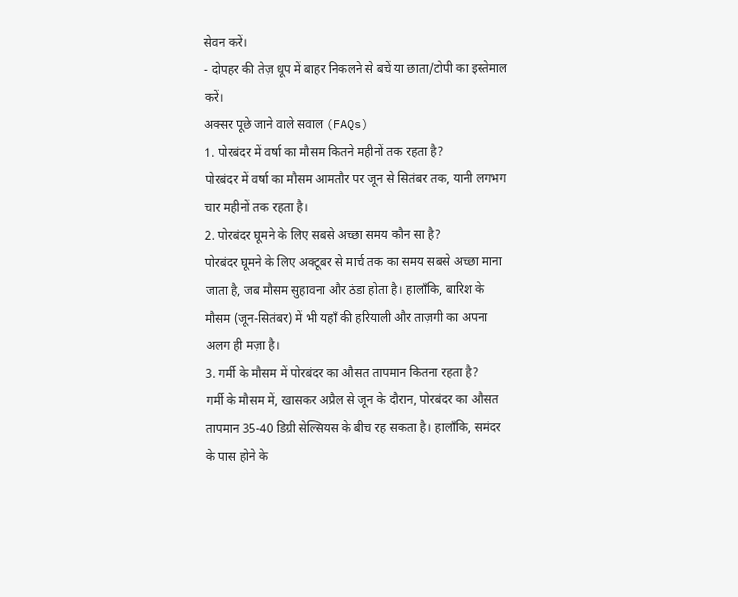सेवन करें।
- दोपहर की तेज़ धूप में बाहर निकलने से बचें या छाता/टोपी का इस्तेमाल करें।
अक्सर पूछे जाने वाले सवाल (FAQs)
1. पोरबंदर में वर्षा का मौसम कितने महीनों तक रहता है?
पोरबंदर में वर्षा का मौसम आमतौर पर जून से सितंबर तक, यानी लगभग चार महीनों तक रहता है।
2. पोरबंदर घूमने के लिए सबसे अच्छा समय कौन सा है?
पोरबंदर घूमने के लिए अक्टूबर से मार्च तक का समय सबसे अच्छा माना जाता है, जब मौसम सुहावना और ठंडा होता है। हालाँकि, बारिश के मौसम (जून-सितंबर) में भी यहाँ की हरियाली और ताज़गी का अपना अलग ही मज़ा है।
3. गर्मी के मौसम में पोरबंदर का औसत तापमान कितना रहता है?
गर्मी के मौसम में, खासकर अप्रैल से जून के दौरान, पोरबंदर का औसत तापमान 35-40 डिग्री सेल्सियस के बीच रह सकता है। हालाँकि, समंदर के पास होने के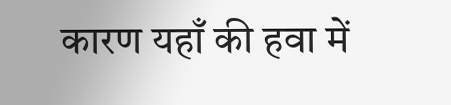कारण यहाँ की हवा में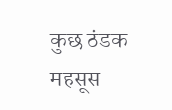कुछ ठंडक महसूस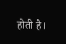होती है।